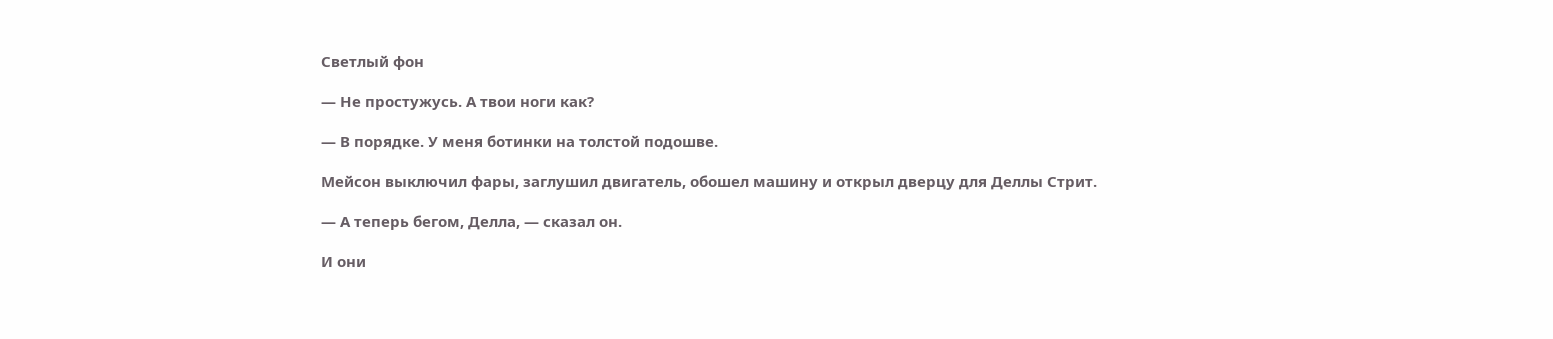Светлый фон

— Не простужусь. А твои ноги как?

— В порядке. У меня ботинки на толстой подошве.

Мейсон выключил фары, заглушил двигатель, обошел машину и открыл дверцу для Деллы Стрит.

— А теперь бегом, Делла, — сказал он.

И они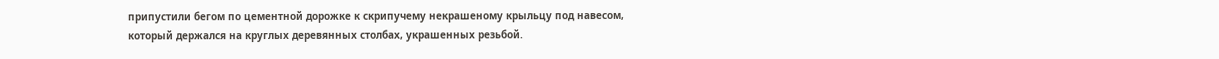припустили бегом по цементной дорожке к скрипучему некрашеному крыльцу под навесом, который держался на круглых деревянных столбах, украшенных резьбой.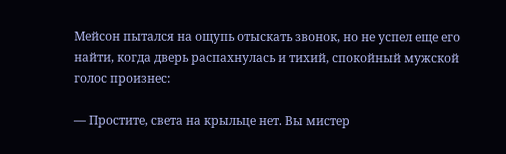Мейсон пытался на ощупь отыскать звонок, но не успел еще его найти, когда дверь распахнулась и тихий, спокойный мужской голос произнес:

— Простите, света на крыльце нет. Вы мистер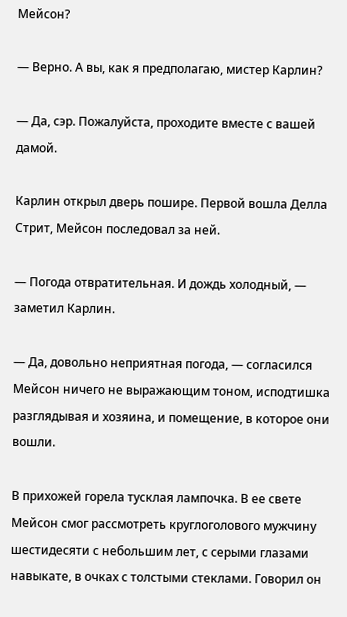Мейсон?

— Верно. А вы, как я предполагаю, мистер Карлин?

— Да, сэр. Пожалуйста, проходите вместе с вашей дамой.

Карлин открыл дверь пошире. Первой вошла Делла Стрит, Мейсон последовал за ней.

— Погода отвратительная. И дождь холодный, — заметил Карлин.

— Да, довольно неприятная погода, — согласился Мейсон ничего не выражающим тоном, исподтишка разглядывая и хозяина, и помещение, в которое они вошли.

В прихожей горела тусклая лампочка. В ее свете Мейсон смог рассмотреть круглоголового мужчину шестидесяти с небольшим лет, с серыми глазами навыкате, в очках с толстыми стеклами. Говорил он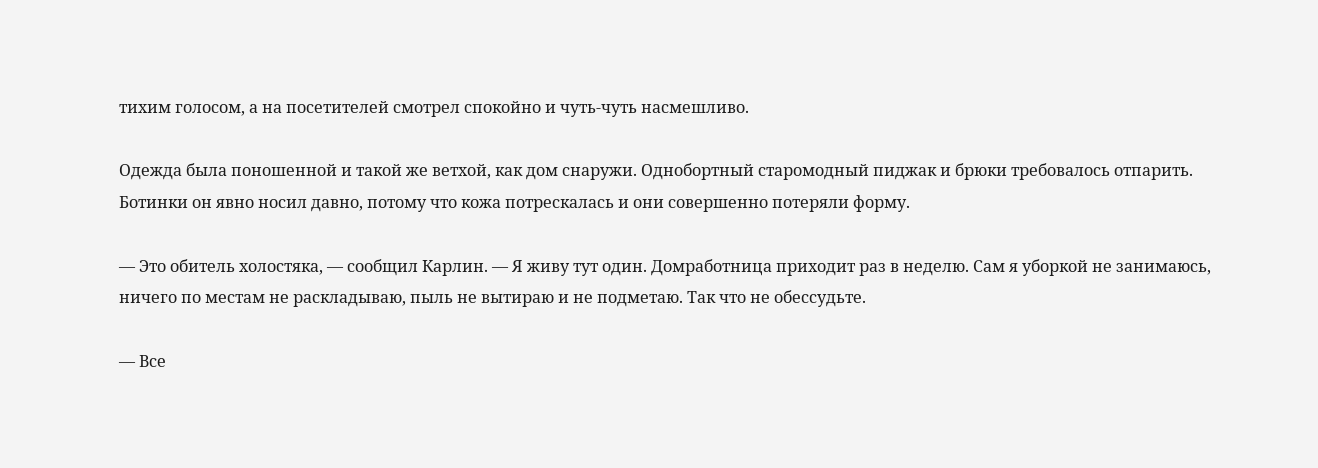тихим голосом, а на посетителей смотрел спокойно и чуть-чуть насмешливо.

Одежда была поношенной и такой же ветхой, как дом снаружи. Однобортный старомодный пиджак и брюки требовалось отпарить. Ботинки он явно носил давно, потому что кожа потрескалась и они совершенно потеряли форму.

— Это обитель холостяка, — сообщил Карлин. — Я живу тут один. Домработница приходит раз в неделю. Сам я уборкой не занимаюсь, ничего по местам не раскладываю, пыль не вытираю и не подметаю. Так что не обессудьте.

— Все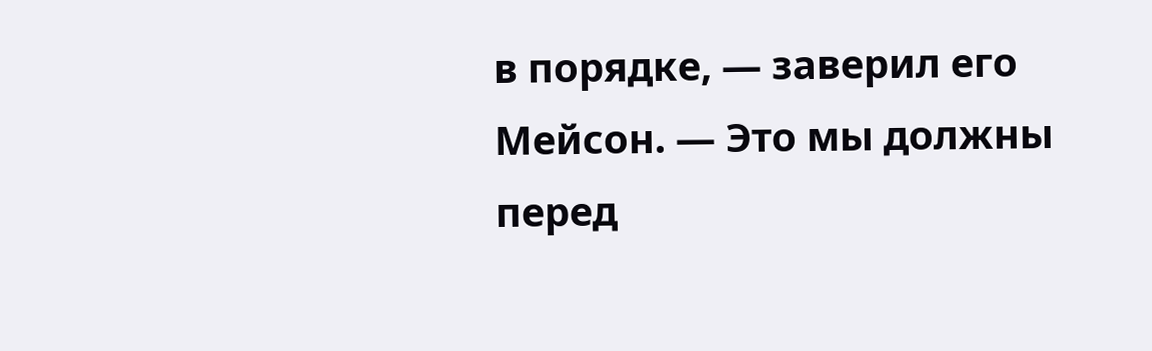в порядке, — заверил его Мейсон. — Это мы должны перед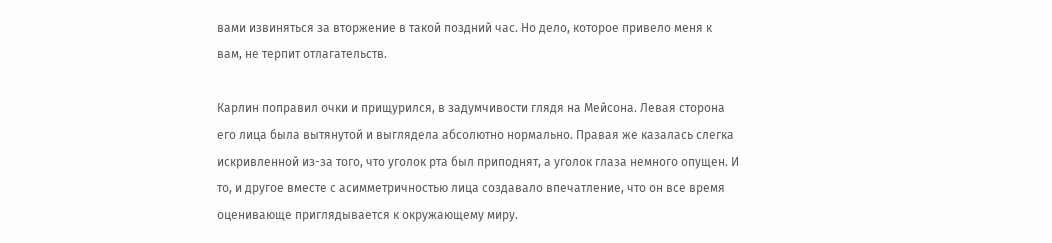вами извиняться за вторжение в такой поздний час. Но дело, которое привело меня к вам, не терпит отлагательств.

Карлин поправил очки и прищурился, в задумчивости глядя на Мейсона. Левая сторона его лица была вытянутой и выглядела абсолютно нормально. Правая же казалась слегка искривленной из-за того, что уголок рта был приподнят, а уголок глаза немного опущен. И то, и другое вместе с асимметричностью лица создавало впечатление, что он все время оценивающе приглядывается к окружающему миру.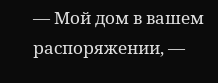— Мой дом в вашем распоряжении, —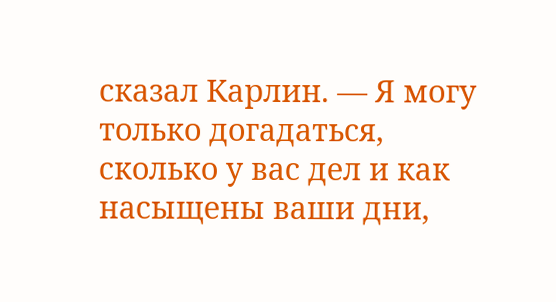сказал Карлин. — Я могу только догадаться, сколько у вас дел и как насыщены ваши дни,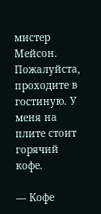мистер Мейсон. Пожалуйста, проходите в гостиную. У меня на плите стоит горячий кофе.

— Кофе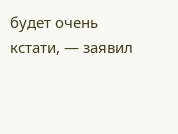будет очень кстати, — заявил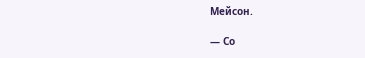Мейсон.

— Со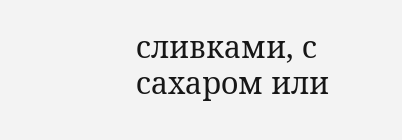сливками, с сахаром или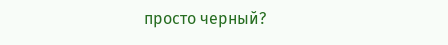просто черный?